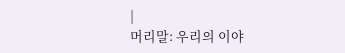|
머리말: 우리의 이야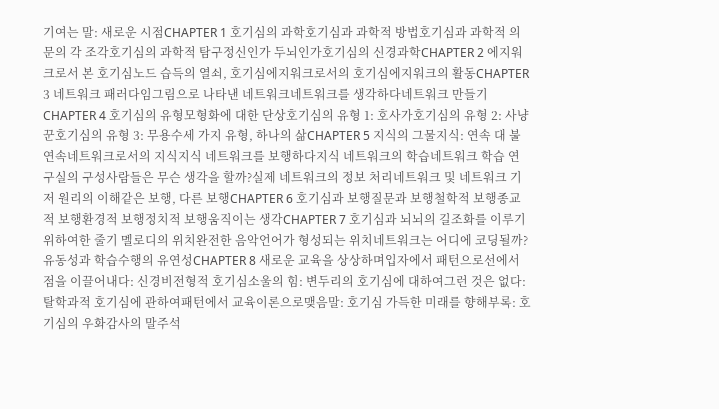기여는 말: 새로운 시점CHAPTER 1 호기심의 과학호기심과 과학적 방법호기심과 과학적 의문의 각 조각호기심의 과학적 탐구정신인가 두뇌인가호기심의 신경과학CHAPTER 2 에지워크로서 본 호기심노드 습득의 열쇠, 호기심에지워크로서의 호기심에지워크의 활동CHAPTER 3 네트워크 패러다임그림으로 나타낸 네트워크네트워크를 생각하다네트워크 만들기CHAPTER 4 호기심의 유형모형화에 대한 단상호기심의 유형 1: 호사가호기심의 유형 2: 사냥꾼호기심의 유형 3: 무용수세 가지 유형, 하나의 삶CHAPTER 5 지식의 그물지식: 연속 대 불연속네트워크로서의 지식지식 네트워크를 보행하다지식 네트워크의 학습네트워크 학습 연구실의 구성사람들은 무슨 생각을 할까?실제 네트워크의 정보 처리네트워크 및 네트워크 기저 원리의 이해같은 보행, 다른 보행CHAPTER 6 호기심과 보행질문과 보행철학적 보행종교적 보행환경적 보행정치적 보행움직이는 생각CHAPTER 7 호기심과 뇌뇌의 길조화를 이루기 위하여한 줄기 멜로디의 위치완전한 음악언어가 형성되는 위치네트워크는 어디에 코딩될까?유동성과 학습수행의 유연성CHAPTER 8 새로운 교육을 상상하며입자에서 패턴으로선에서 점을 이끌어내다: 신경비전형적 호기심소울의 힘: 변두리의 호기심에 대하여그런 것은 없다: 탈학과적 호기심에 관하여패턴에서 교육이론으로맺음말: 호기심 가득한 미래를 향해부록: 호기심의 우화감사의 말주석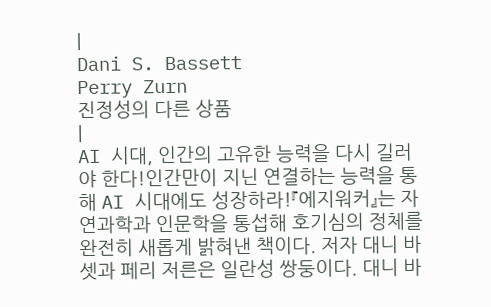|
Dani S. Bassett
Perry Zurn
진정성의 다른 상품
|
AI 시대, 인간의 고유한 능력을 다시 길러야 한다!인간만이 지닌 연결하는 능력을 통해 AI 시대에도 성장하라!『에지워커』는 자연과학과 인문학을 통섭해 호기심의 정체를 완전히 새롭게 밝혀낸 책이다. 저자 대니 바셋과 페리 저른은 일란성 쌍둥이다. 대니 바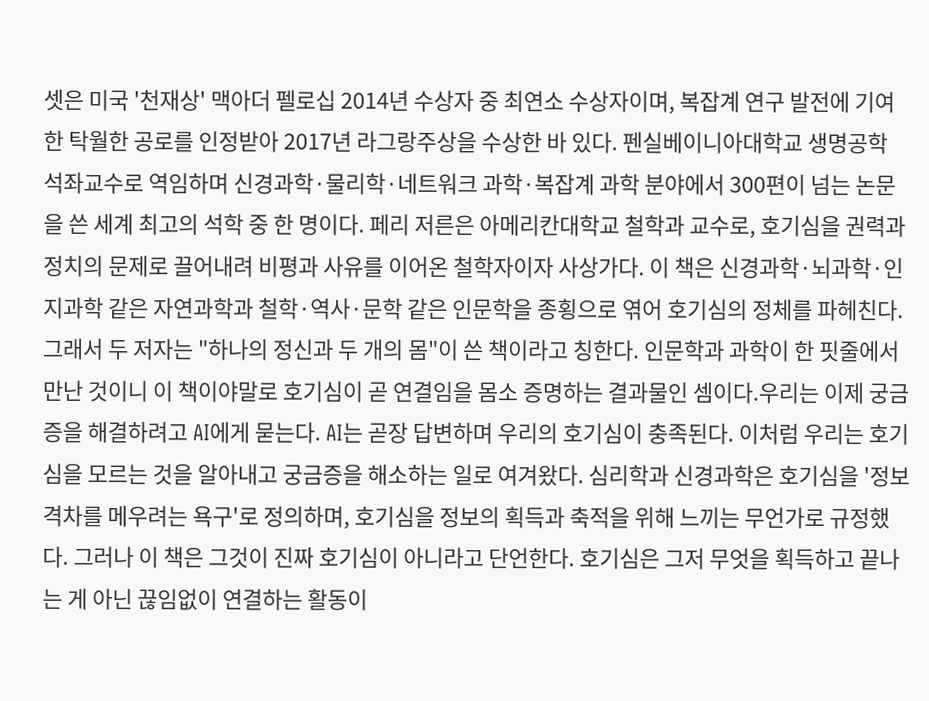셋은 미국 '천재상' 맥아더 펠로십 2014년 수상자 중 최연소 수상자이며, 복잡계 연구 발전에 기여한 탁월한 공로를 인정받아 2017년 라그랑주상을 수상한 바 있다. 펜실베이니아대학교 생명공학 석좌교수로 역임하며 신경과학·물리학·네트워크 과학·복잡계 과학 분야에서 300편이 넘는 논문을 쓴 세계 최고의 석학 중 한 명이다. 페리 저른은 아메리칸대학교 철학과 교수로, 호기심을 권력과 정치의 문제로 끌어내려 비평과 사유를 이어온 철학자이자 사상가다. 이 책은 신경과학·뇌과학·인지과학 같은 자연과학과 철학·역사·문학 같은 인문학을 종횡으로 엮어 호기심의 정체를 파헤친다. 그래서 두 저자는 "하나의 정신과 두 개의 몸"이 쓴 책이라고 칭한다. 인문학과 과학이 한 핏줄에서 만난 것이니 이 책이야말로 호기심이 곧 연결임을 몸소 증명하는 결과물인 셈이다.우리는 이제 궁금증을 해결하려고 AI에게 묻는다. AI는 곧장 답변하며 우리의 호기심이 충족된다. 이처럼 우리는 호기심을 모르는 것을 알아내고 궁금증을 해소하는 일로 여겨왔다. 심리학과 신경과학은 호기심을 '정보 격차를 메우려는 욕구'로 정의하며, 호기심을 정보의 획득과 축적을 위해 느끼는 무언가로 규정했다. 그러나 이 책은 그것이 진짜 호기심이 아니라고 단언한다. 호기심은 그저 무엇을 획득하고 끝나는 게 아닌 끊임없이 연결하는 활동이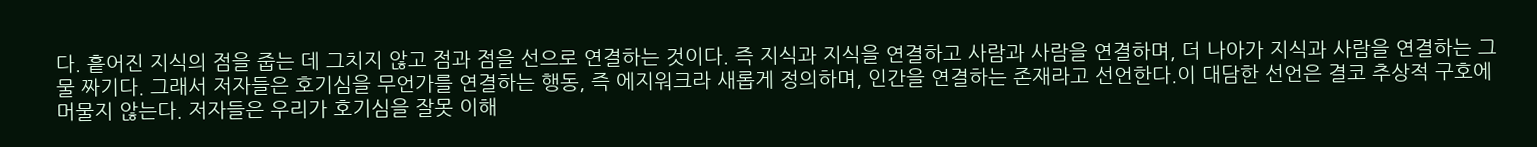다. 흩어진 지식의 점을 줍는 데 그치지 않고 점과 점을 선으로 연결하는 것이다. 즉 지식과 지식을 연결하고 사람과 사람을 연결하며, 더 나아가 지식과 사람을 연결하는 그물 짜기다. 그래서 저자들은 호기심을 무언가를 연결하는 행동, 즉 에지워크라 새롭게 정의하며, 인간을 연결하는 존재라고 선언한다.이 대담한 선언은 결코 추상적 구호에 머물지 않는다. 저자들은 우리가 호기심을 잘못 이해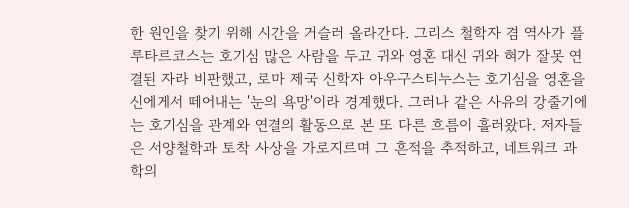한 원인을 찾기 위해 시간을 거슬러 올라간다. 그리스 철학자 겸 역사가 플루타르코스는 호기심 많은 사람을 두고 귀와 영혼 대신 귀와 혀가 잘못 연결된 자라 비판했고, 로마 제국 신학자 아우구스티누스는 호기심을 영혼을 신에게서 떼어내는 '눈의 욕망'이라 경계했다. 그러나 같은 사유의 강줄기에는 호기심을 관계와 연결의 활동으로 본 또 다른 흐름이 흘러왔다. 저자들은 서양철학과 토착 사상을 가로지르며 그 흔적을 추적하고, 네트워크 과학의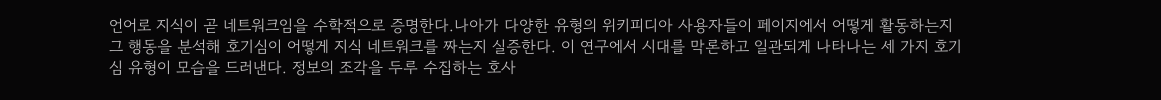언어로 지식이 곧 네트워크임을 수학적으로 증명한다.나아가 다양한 유형의 위키피디아 사용자들이 페이지에서 어떻게 활동하는지 그 행동을 분석해 호기심이 어떻게 지식 네트워크를 짜는지 실증한다. 이 연구에서 시대를 막론하고 일관되게 나타나는 세 가지 호기심 유형이 모습을 드러낸다. 정보의 조각을 두루 수집하는 호사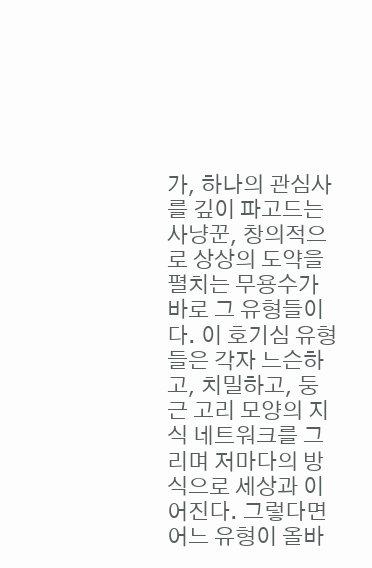가, 하나의 관심사를 깊이 파고드는 사냥꾼, 창의적으로 상상의 도약을 펼치는 무용수가 바로 그 유형들이다. 이 호기심 유형들은 각자 느슨하고, 치밀하고, 둥근 고리 모양의 지식 네트워크를 그리며 저마다의 방식으로 세상과 이어진다. 그렇다면 어느 유형이 올바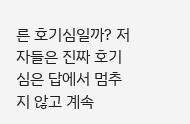른 호기심일까? 저자들은 진짜 호기심은 답에서 멈추지 않고 계속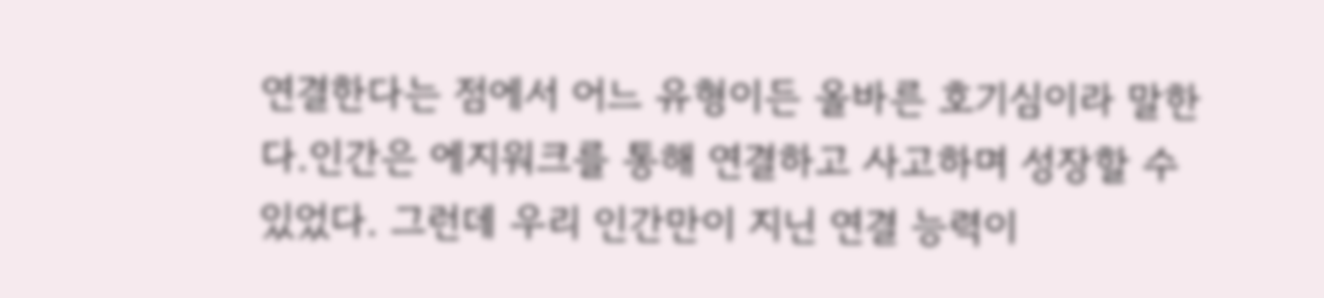연결한다는 점에서 어느 유형이든 올바른 호기심이라 말한다.인간은 에지워크를 통해 연결하고 사고하며 성장할 수 있었다. 그런데 우리 인간만이 지닌 연결 능력이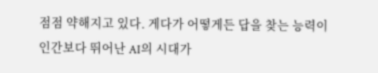점점 약해지고 있다. 게다가 어떻게든 답을 찾는 능력이 인간보다 뛰어난 AI의 시대가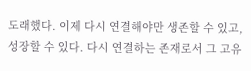도래했다. 이제 다시 연결해야만 생존할 수 있고, 성장할 수 있다. 다시 연결하는 존재로서 그 고유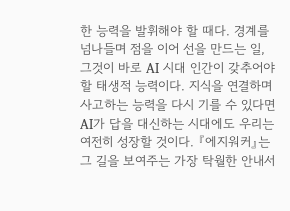한 능력을 발휘해야 할 때다. 경계를 넘나들며 점을 이어 선을 만드는 일, 그것이 바로 AI 시대 인간이 갖추어야 할 태생적 능력이다. 지식을 연결하며 사고하는 능력을 다시 기를 수 있다면 AI가 답을 대신하는 시대에도 우리는 여전히 성장할 것이다. 『에지워커』는 그 길을 보여주는 가장 탁월한 안내서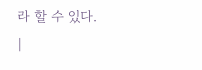라 할 수 있다.
|